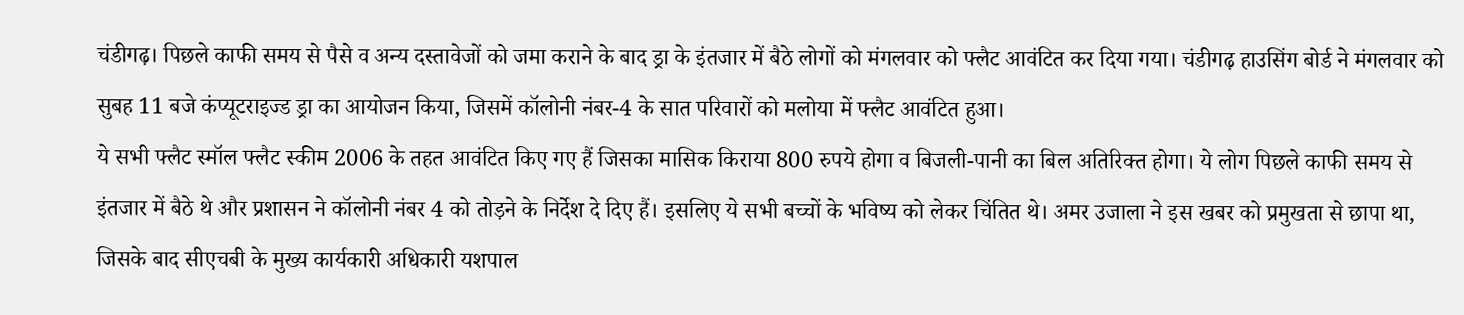चंडीगढ़। पिछले काफी समय से पैसे व अन्य दस्तावेजों को जमा कराने के बाद ड्रा के इंतजार में बैठे लोगों को मंगलवार को फ्लैट आवंटित कर दिया गया। चंडीगढ़ हाउसिंग बोर्ड ने मंगलवार को सुबह 11 बजे कंप्यूटराइज्ड ड्रा का आयोजन किया, जिसमें कॉलोनी नंबर-4 के सात परिवारों को मलोया में फ्लैट आवंटित हुआ।
ये सभी फ्लैट स्मॉल फ्लैट स्कीम 2006 के तहत आवंटित किए गए हैं जिसका मासिक किराया 800 रुपये होगा व बिजली-पानी का बिल अतिरिक्त होगा। ये लोग पिछले काफी समय से इंतजार में बैठे थे और प्रशासन ने कॉलोनी नंबर 4 को तोड़ने के निर्देश दे दिए हैं। इसलिए ये सभी बच्चों के भविष्य को लेकर चिंतित थे। अमर उजाला ने इस खबर को प्रमुखता से छापा था, जिसके बाद सीएचबी के मुख्य कार्यकारी अधिकारी यशपाल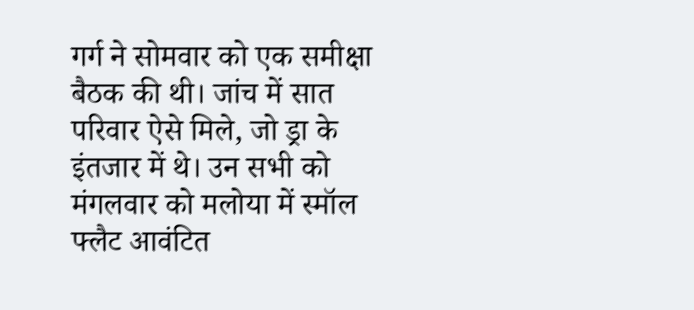गर्ग ने सोमवार को एक समीक्षा बैठक की थी। जांच में सात परिवार ऐसे मिले, जो ड्रा के इंतजार में थे। उन सभी को मंगलवार को मलोया में स्मॉल फ्लैट आवंटित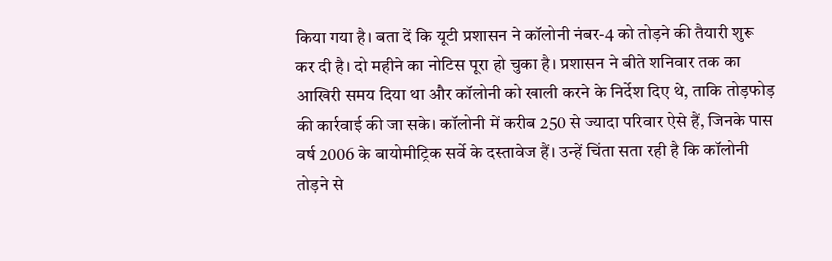किया गया है। बता दें कि यूटी प्रशासन ने कॉलोनी नंबर-4 को तोड़ने की तैयारी शुरू कर दी है। दो महीने का नोटिस पूरा हो चुका है। प्रशासन ने बीते शनिवार तक का आखिरी समय दिया था और कॉलोनी को खाली करने के निर्देश दिए थे, ताकि तोड़फोड़ की कार्रवाई की जा सके। कॉलोनी में करीब 250 से ज्यादा परिवार ऐसे हैं, जिनके पास वर्ष 2006 के बायोमीट्रिक सर्वे के दस्तावेज हैं। उन्हें चिंता सता रही है कि कॉलोनी तोड़ने से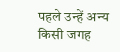पहले उन्हें अन्य किसी जगह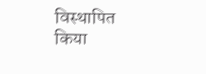विस्थापित किया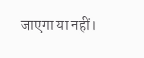जाएगा या नहीं।